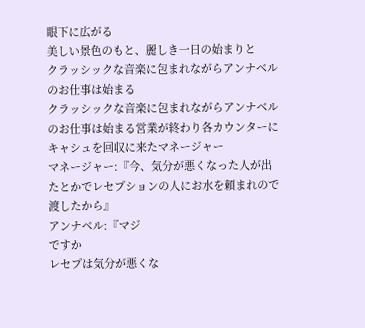眼下に広がる
美しい景色のもと、麗しき一日の始まりと
クラッシックな音楽に包まれながらアンナベルのお仕事は始まる
クラッシックな音楽に包まれながらアンナベルのお仕事は始まる営業が終わり各カウンターにキャシュを回収に来たマネージャー
マネージャー:『今、気分が悪くなった人が出たとかでレセプションの人にお水を頼まれので渡したから』
アンナベル:『マジ
ですか
レセプは気分が悪くな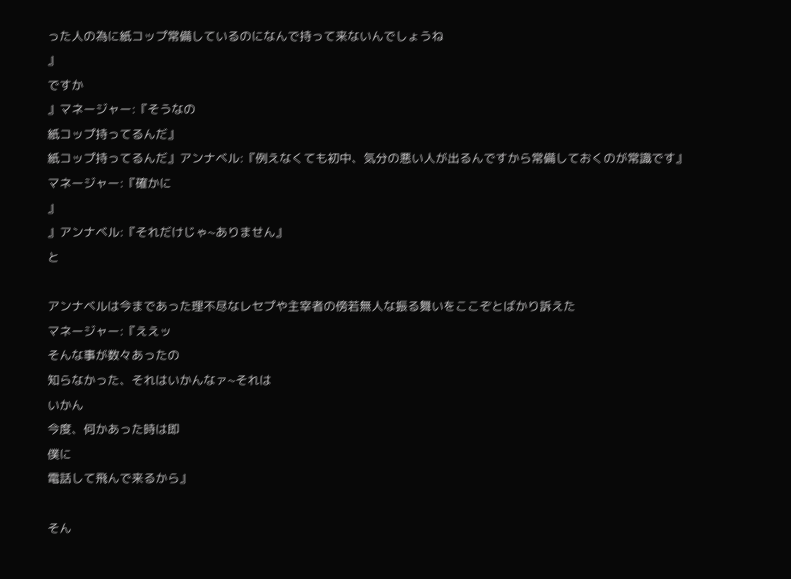った人の為に紙コップ常備しているのになんで持って来ないんでしょうね
』
ですか
』マネージャー:『そうなの
紙コップ持ってるんだ』
紙コップ持ってるんだ』アンナベル:『例えなくても初中、気分の悪い人が出るんですから常備しておくのが常識です』
マネージャー:『確かに
』
』アンナベル:『それだけじゃ~ありません』
と

アンナベルは今まであった理不尽なレセプや主宰者の傍若無人な振る舞いをここぞとばかり訴えた
マネージャー:『ええッ
そんな事が数々あったの
知らなかった、それはいかんなァ~それは
いかん
今度、何かあった時は即
僕に
電話して飛んで来るから』

そん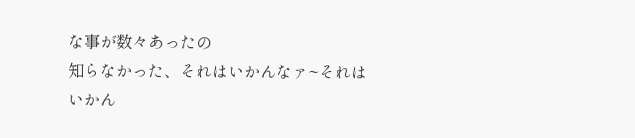な事が数々あったの
知らなかった、それはいかんなァ~それは
いかん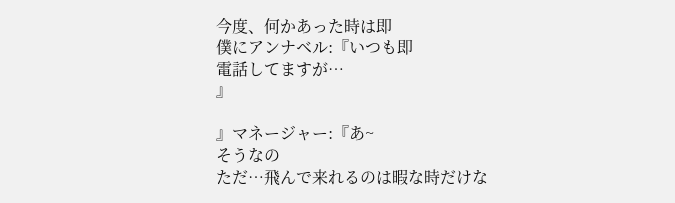今度、何かあった時は即
僕にアンナベル:『いつも即
電話してますが…
』

』マネージャー:『あ~
そうなの
ただ…飛んで来れるのは暇な時だけな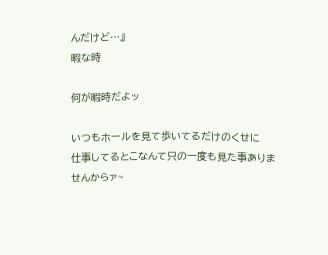んだけど…』
暇な時

何が暇時だよッ

いつもホールを見て歩いてるだけのくせに
仕事してるとこなんて只の一度も見た事ありませんからァ~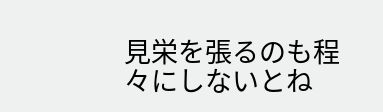見栄を張るのも程々にしないとね